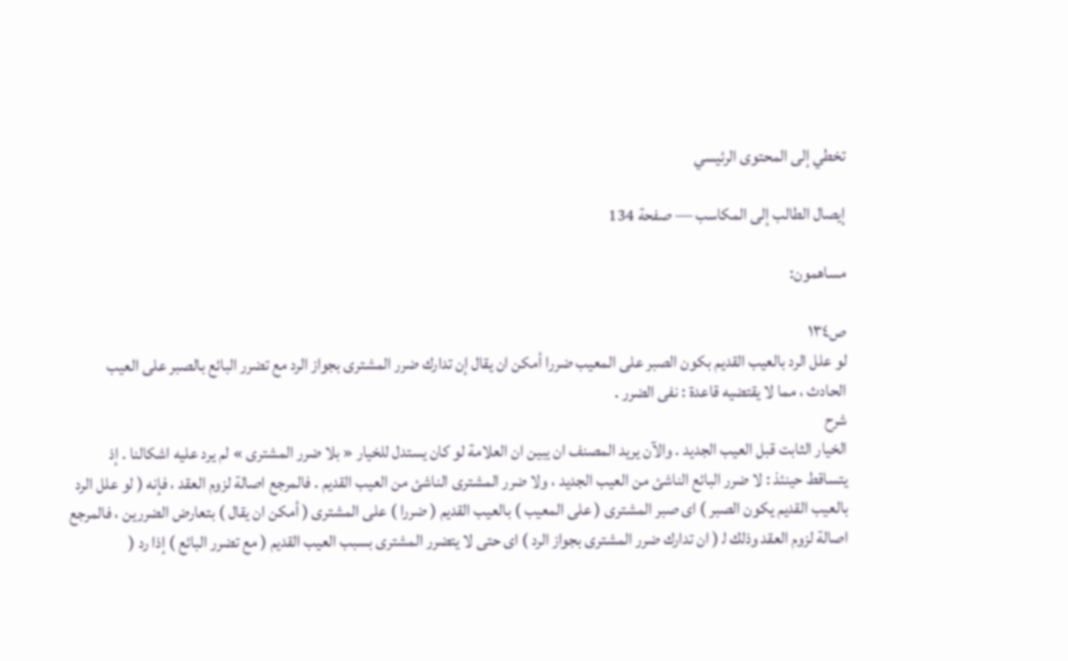تخطي إلى المحتوى الرئيسي

إيصال الطالب إلى المكاسب — صفحة 134

مساهمون:

ص١٣٤
لو علل الرد بالعيب القديم بكون الصبر على المعيب ضررا أمكن ان يقال إن تدارك ضرر المشترى بجواز الرد مع تضرر البائع بالصبر على العيب الحادث ، مما لا يقتضيه قاعدة : نفى الضرر .
شرح
الخيار الثابت قبل العيب الجديد . والآن يريد المصنف ان يبين ان العلامة لو كان يستدل للخيار « بلا ضرر المشترى » لم يرد عليه اشكالنا . إذ يتساقط حينئذ : لا ضرر البائع الناشئ من العيب الجديد ، ولا ضرر المشترى الناشئ من العيب القديم . فالمرجع اصالة لزوم العقد ، فإنه ( لو علل الرد بالعيب القديم يكون الصبر ) اى صبر المشترى ( على المعيب ) بالعيب القديم ( ضررا ) على المشترى ( أمكن ان يقال ) بتعارض الضررين ، فالمرجع اصالة لزوم العقد وذلك ل‍ ( ان تدارك ضرر المشترى بجواز الرد ) اى حتى لا يتضرر المشترى بسبب العيب القديم ( مع تضرر البائع ) إذا رد (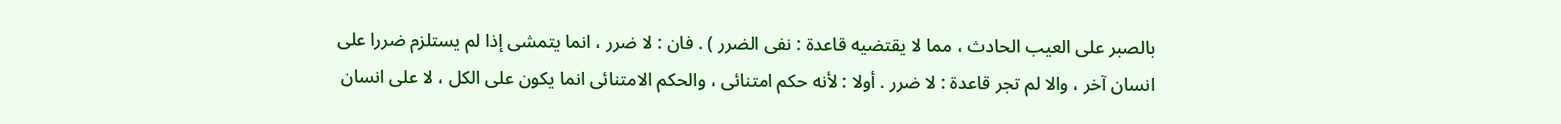بالصبر على العيب الحادث ، مما لا يقتضيه قاعدة : نفى الضرر ) . فان : لا ضرر ، انما يتمشى إذا لم يستلزم ضررا على انسان آخر ، والا لم تجر قاعدة : لا ضرر . أولا : لأنه حكم امتنائى ، والحكم الامتنائى انما يكون على الكل ، لا على انسان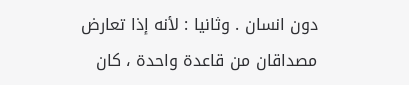دون انسان . وثانيا : لأنه إذا تعارض مصداقان من قاعدة واحدة ، كان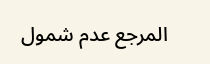المرجع عدم شمول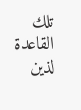تلك القاعدة لذين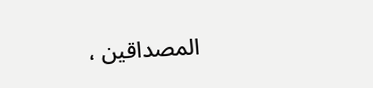المصداقين ،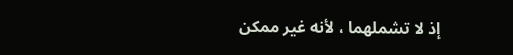إذ لا تشملهما ، لأنه غير ممكن